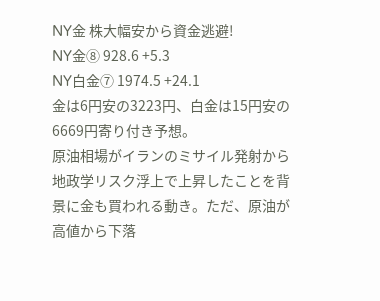NY金 株大幅安から資金逃避!
NY金⑧ 928.6 +5.3
NY白金⑦ 1974.5 +24.1
金は6円安の3223円、白金は15円安の6669円寄り付き予想。
原油相場がイランのミサイル発射から地政学リスク浮上で上昇したことを背景に金も買われる動き。ただ、原油が高値から下落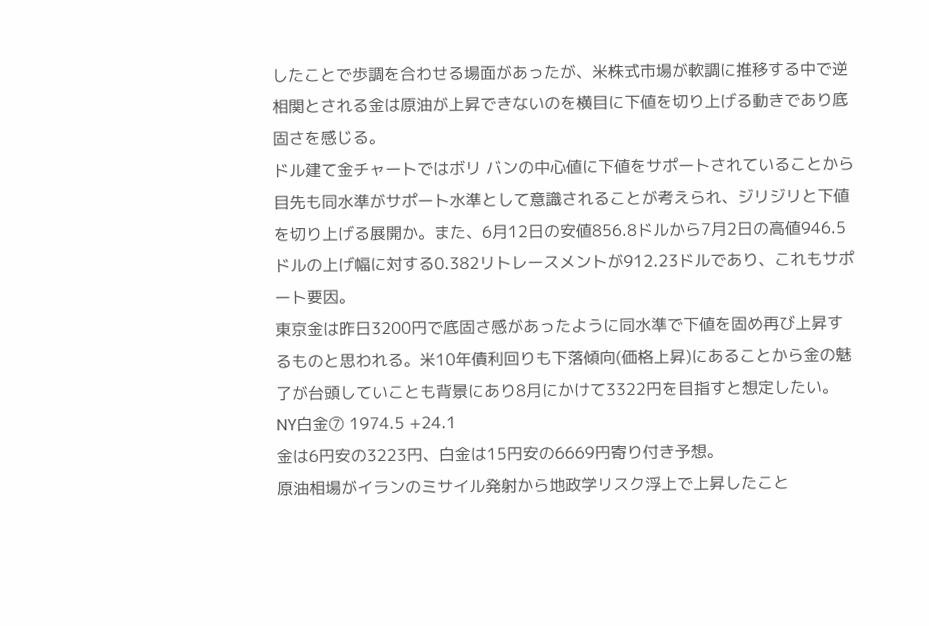したことで歩調を合わせる場面があったが、米株式市場が軟調に推移する中で逆相関とされる金は原油が上昇できないのを横目に下値を切り上げる動きであり底固さを感じる。
ドル建て金チャートではボリ バンの中心値に下値をサポートされていることから目先も同水準がサポート水準として意識されることが考えられ、ジリジリと下値を切り上げる展開か。また、6月12日の安値856.8ドルから7月2日の高値946.5ドルの上げ幅に対する0.382リトレースメントが912.23ドルであり、これもサポート要因。
東京金は昨日3200円で底固さ感があったように同水準で下値を固め再び上昇するものと思われる。米10年債利回りも下落傾向(価格上昇)にあることから金の魅了が台頭していことも背景にあり8月にかけて3322円を目指すと想定したい。
NY白金⑦ 1974.5 +24.1
金は6円安の3223円、白金は15円安の6669円寄り付き予想。
原油相場がイランのミサイル発射から地政学リスク浮上で上昇したこと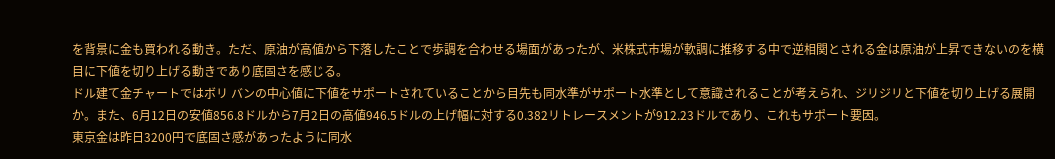を背景に金も買われる動き。ただ、原油が高値から下落したことで歩調を合わせる場面があったが、米株式市場が軟調に推移する中で逆相関とされる金は原油が上昇できないのを横目に下値を切り上げる動きであり底固さを感じる。
ドル建て金チャートではボリ バンの中心値に下値をサポートされていることから目先も同水準がサポート水準として意識されることが考えられ、ジリジリと下値を切り上げる展開か。また、6月12日の安値856.8ドルから7月2日の高値946.5ドルの上げ幅に対する0.382リトレースメントが912.23ドルであり、これもサポート要因。
東京金は昨日3200円で底固さ感があったように同水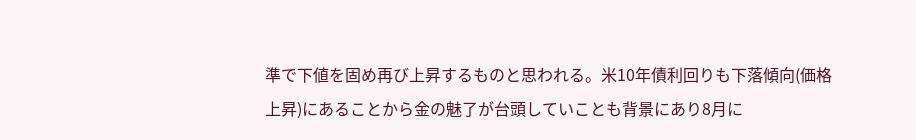準で下値を固め再び上昇するものと思われる。米10年債利回りも下落傾向(価格上昇)にあることから金の魅了が台頭していことも背景にあり8月に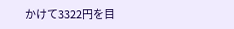かけて3322円を目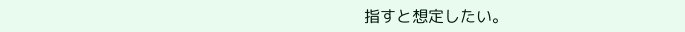指すと想定したい。